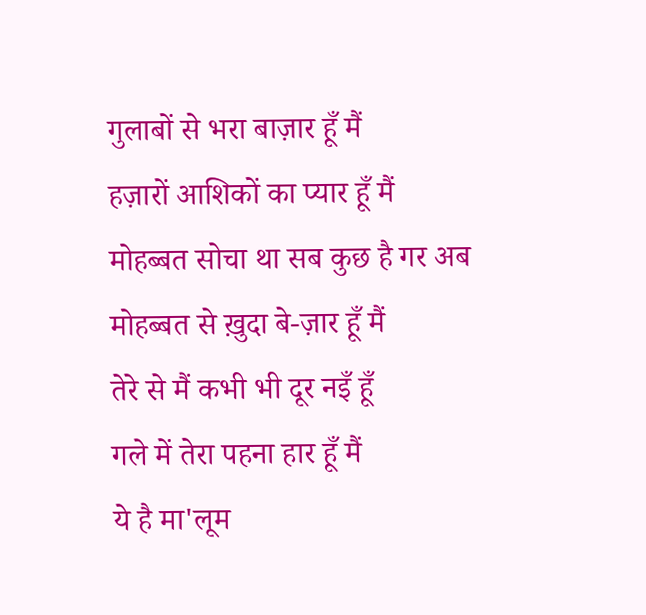गुलाबों से भरा बाज़ार हूँ मैं
हज़ारों आशिकों का प्यार हूँ मैं
मोहब्बत सोचा था सब कुछ है गर अब
मोहब्बत से ख़ुदा बे-ज़ार हूँ मैं
तेरे से मैं कभी भी दूर नइँ हूँ
गले में तेरा पहना हार हूँ मैं
ये है मा'लूम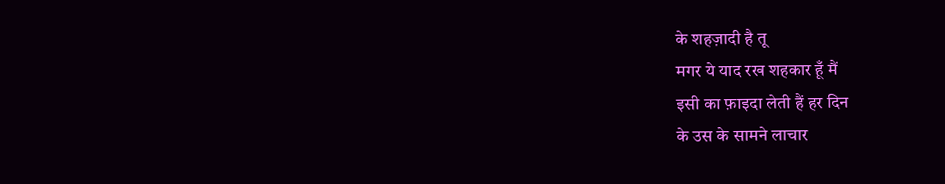के शहज़ादी है तू
मगर ये याद रख शहकार हूँ मैं
इसी का फ़ाइदा लेती हैं हर दिन
के उस के सामने लाचार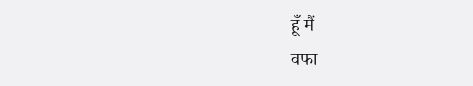हूँ मैं
वफा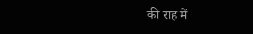की राह में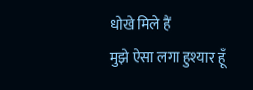धोखे मिले हैं
मुझे ऐसा लगा हुश्यार हूँ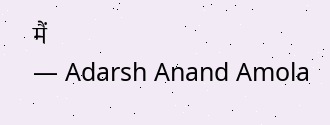मैं
— Adarsh Anand Amola